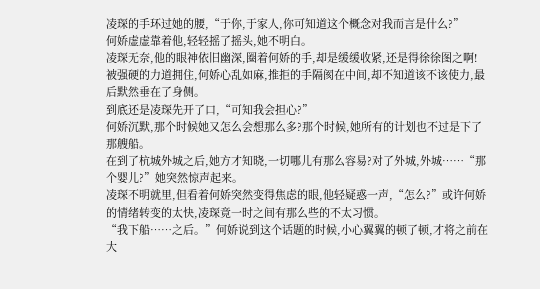凌琛的手环过她的腰,“于你,于家人,你可知道这个概念对我而言是什么?”
何娇虚虚靠着他,轻轻摇了摇头,她不明白。
凌琛无奈,他的眼神依旧幽深,圈着何娇的手,却是缓缓收紧,还是得徐徐图之啊!
被强硬的力道拥住,何娇心乱如麻,推拒的手隔阂在中间,却不知道该不该使力,最后默然垂在了身侧。
到底还是凌琛先开了口,“可知我会担心?”
何娇沉默,那个时候她又怎么会想那么多?那个时候,她所有的计划也不过是下了那艘船。
在到了杭城外城之后,她方才知晓,一切哪儿有那么容易?对了外城,外城……“那个婴儿?”她突然惊声起来。
凌琛不明就里,但看着何娇突然变得焦虑的眼,他轻疑惑一声,“怎么?”或许何娇的情绪转变的太快,凌琛竟一时之间有那么些的不太习惯。
“我下船……之后。”何娇说到这个话题的时候,小心翼翼的顿了顿,才将之前在大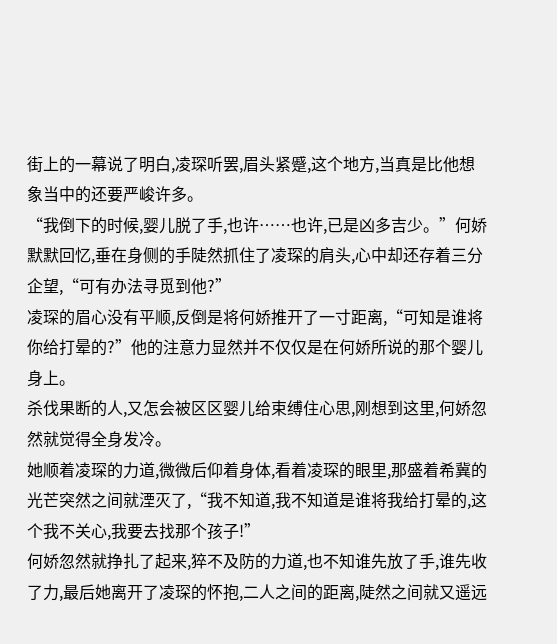街上的一幕说了明白,凌琛听罢,眉头紧蹙,这个地方,当真是比他想象当中的还要严峻许多。
“我倒下的时候,婴儿脱了手,也许……也许,已是凶多吉少。”何娇默默回忆,垂在身侧的手陡然抓住了凌琛的肩头,心中却还存着三分企望,“可有办法寻觅到他?”
凌琛的眉心没有平顺,反倒是将何娇推开了一寸距离,“可知是谁将你给打晕的?”他的注意力显然并不仅仅是在何娇所说的那个婴儿身上。
杀伐果断的人,又怎会被区区婴儿给束缚住心思,刚想到这里,何娇忽然就觉得全身发冷。
她顺着凌琛的力道,微微后仰着身体,看着凌琛的眼里,那盛着希冀的光芒突然之间就湮灭了,“我不知道,我不知道是谁将我给打晕的,这个我不关心,我要去找那个孩子!”
何娇忽然就挣扎了起来,猝不及防的力道,也不知谁先放了手,谁先收了力,最后她离开了凌琛的怀抱,二人之间的距离,陡然之间就又遥远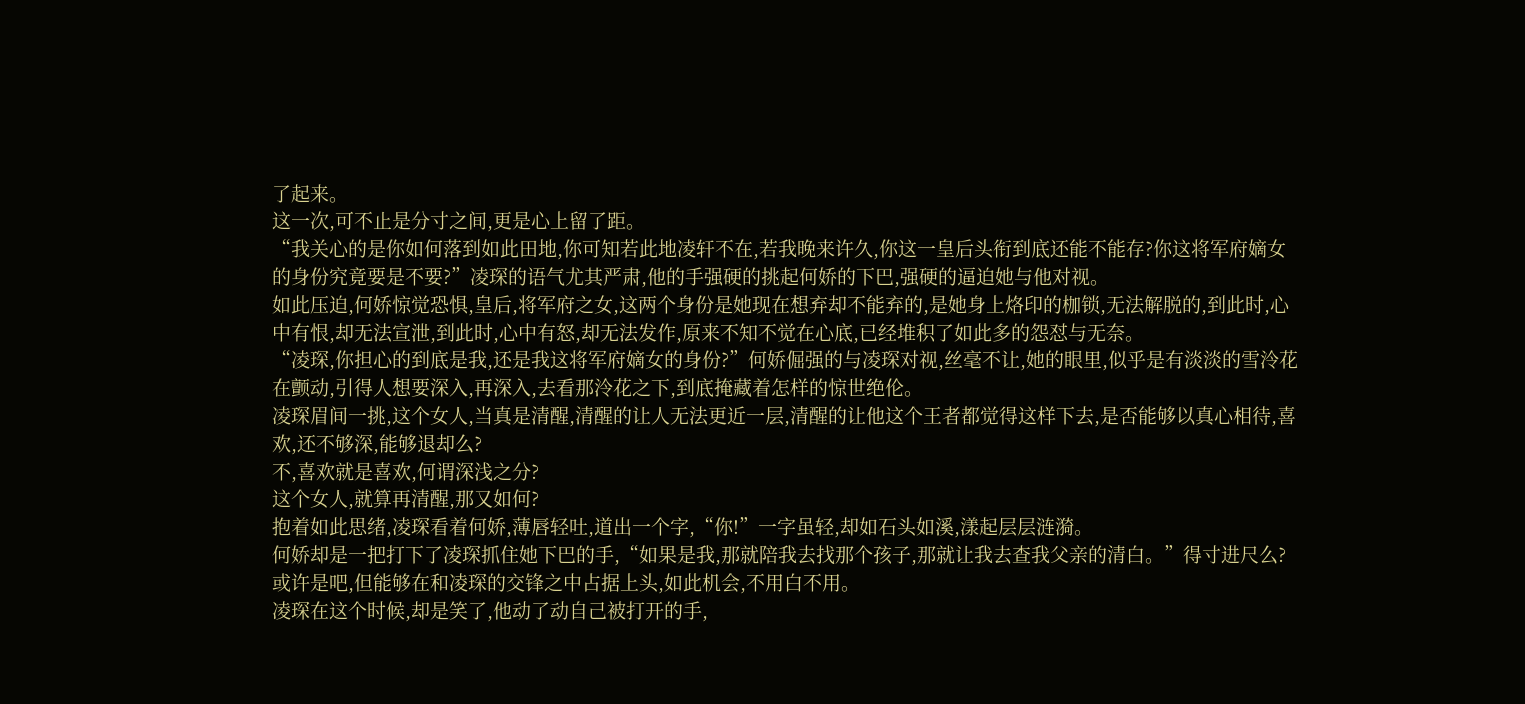了起来。
这一次,可不止是分寸之间,更是心上留了距。
“我关心的是你如何落到如此田地,你可知若此地凌轩不在,若我晚来许久,你这一皇后头衔到底还能不能存?你这将军府嫡女的身份究竟要是不要?”凌琛的语气尤其严肃,他的手强硬的挑起何娇的下巴,强硬的逼迫她与他对视。
如此压迫,何娇惊觉恐惧,皇后,将军府之女,这两个身份是她现在想弃却不能弃的,是她身上烙印的枷锁,无法解脱的,到此时,心中有恨,却无法宣泄,到此时,心中有怒,却无法发作,原来不知不觉在心底,已经堆积了如此多的怨怼与无奈。
“凌琛,你担心的到底是我,还是我这将军府嫡女的身份?”何娇倔强的与凌琛对视,丝毫不让,她的眼里,似乎是有淡淡的雪泠花在颤动,引得人想要深入,再深入,去看那泠花之下,到底掩藏着怎样的惊世绝伦。
凌琛眉间一挑,这个女人,当真是清醒,清醒的让人无法更近一层,清醒的让他这个王者都觉得这样下去,是否能够以真心相待,喜欢,还不够深,能够退却么?
不,喜欢就是喜欢,何谓深浅之分?
这个女人,就算再清醒,那又如何?
抱着如此思绪,凌琛看着何娇,薄唇轻吐,道出一个字,“你!”一字虽轻,却如石头如溪,漾起层层涟漪。
何娇却是一把打下了凌琛抓住她下巴的手,“如果是我,那就陪我去找那个孩子,那就让我去查我父亲的清白。”得寸进尺么?或许是吧,但能够在和凌琛的交锋之中占据上头,如此机会,不用白不用。
凌琛在这个时候,却是笑了,他动了动自己被打开的手,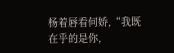杨着唇看何娇,“我既在乎的是你,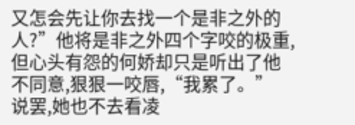又怎会先让你去找一个是非之外的人?”他将是非之外四个字咬的极重,但心头有怨的何娇却只是听出了他不同意,狠狠一咬唇,“我累了。”
说罢,她也不去看凌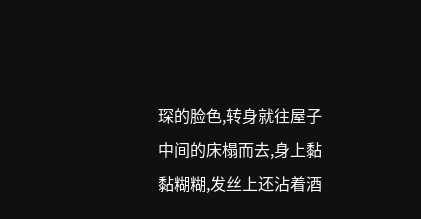琛的脸色,转身就往屋子中间的床榻而去,身上黏黏糊糊,发丝上还沾着酒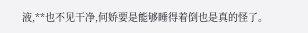液,**也不见干净,何娇要是能够睡得着倒也是真的怪了。